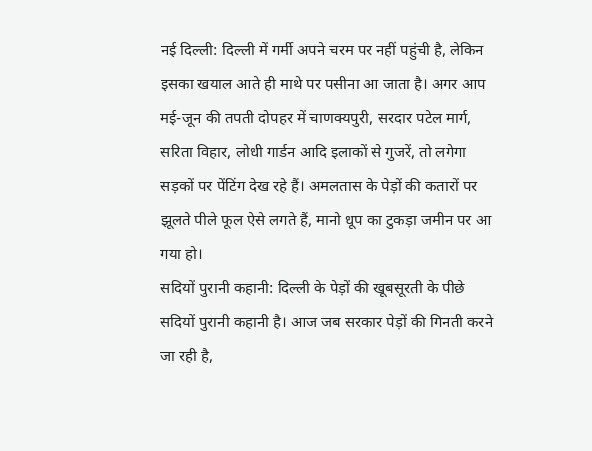नई दिल्ली: दिल्ली में गर्मी अपने चरम पर नहीं पहुंची है, लेकिन इसका खयाल आते ही माथे पर पसीना आ जाता है। अगर आप मई-जून की तपती दोपहर में चाणक्यपुरी, सरदार पटेल मार्ग, सरिता विहार, लोधी गार्डन आदि इलाकों से गुजरें, तो लगेगा सड़कों पर पेंटिंग देख रहे हैं। अमलतास के पेड़ों की कतारों पर झूलते पीले फूल ऐसे लगते हैं, मानो धूप का टुकड़ा जमीन पर आ गया हो।
सदियों पुरानी कहानी: दिल्ली के पेड़ों की खूबसूरती के पीछे सदियों पुरानी कहानी है। आज जब सरकार पेड़ों की गिनती करने जा रही है,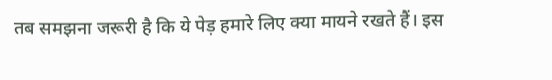तब समझना जरूरी है कि ये पेड़ हमारे लिए क्या मायने रखते हैं। इस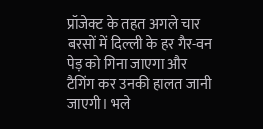प्रॉजेक्ट के तहत अगले चार बरसों में दिल्ली के हर गैर-वन पेड़ को गिना जाएगा और टैगिंग कर उनकी हालत जानी जाएगी। भले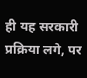ही यह सरकारी प्रक्रिया लगे, पर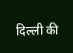दिल्ली की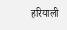हरियाली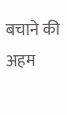बचाने की अहम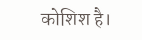कोशिश है।